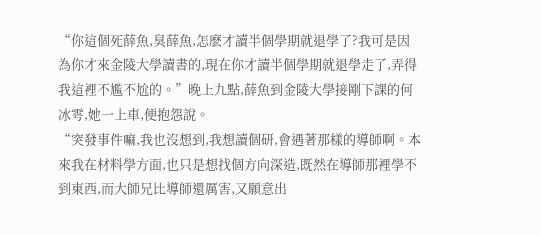“你這個死薛魚,臭薛魚,怎麽才讀半個學期就退學了?我可是因為你才來金陵大學讀書的,現在你才讀半個學期就退學走了,弄得我這裡不尷不尬的。”晚上九點,薛魚到金陵大學接剛下課的何冰雩,她一上車,便抱怨說。
“突發事件嘛,我也沒想到,我想讀個研,會遇著那樣的導師啊。本來我在材料學方面,也只是想找個方向深造,既然在導師那裡學不到東西,而大師兄比導師還厲害,又願意出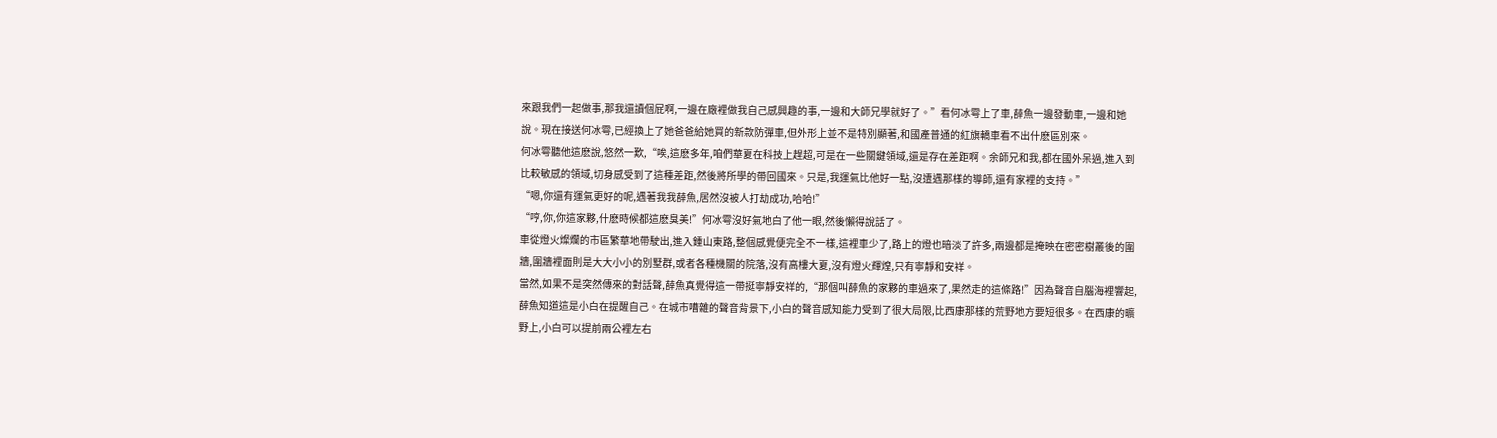來跟我們一起做事,那我還讀個屁啊,一邊在廠裡做我自己感興趣的事,一邊和大師兄學就好了。”看何冰雩上了車,薛魚一邊發動車,一邊和她說。現在接送何冰雩,已經換上了她爸爸給她買的新款防彈車,但外形上並不是特別顯著,和國產普通的紅旗轎車看不出什麽區別來。
何冰雩聽他這麽說,悠然一歎,“唉,這麽多年,咱們華夏在科技上趕超,可是在一些關鍵領域,還是存在差距啊。余師兄和我,都在國外呆過,進入到比較敏感的領域,切身感受到了這種差距,然後將所學的帶回國來。只是,我運氣比他好一點,沒遭遇那樣的導師,還有家裡的支持。”
“嗯,你還有運氣更好的呢,遇著我我薛魚,居然沒被人打劫成功,哈哈!”
“哼,你,你這家夥,什麽時候都這麽臭美!”何冰雩沒好氣地白了他一眼,然後懶得說話了。
車從燈火燦爛的市區繁華地帶駛出,進入鍾山東路,整個感覺便完全不一樣,這裡車少了,路上的燈也暗淡了許多,兩邊都是掩映在密密樹叢後的圍牆,圍牆裡面則是大大小小的別墅群,或者各種機關的院落,沒有高樓大夏,沒有燈火輝煌,只有寧靜和安祥。
當然,如果不是突然傳來的對話聲,薛魚真覺得這一帶挺寧靜安祥的,“那個叫薛魚的家夥的車過來了,果然走的這條路!”因為聲音自腦海裡響起,薛魚知道這是小白在提醒自己。在城市嘈雜的聲音背景下,小白的聲音感知能力受到了很大局限,比西康那樣的荒野地方要短很多。在西康的曠野上,小白可以提前兩公裡左右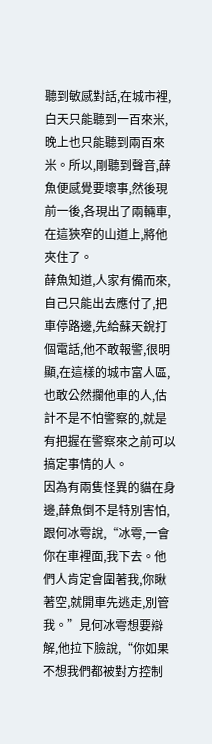聽到敏感對話,在城市裡,白天只能聽到一百來米,晚上也只能聽到兩百來米。所以,剛聽到聲音,薛魚便感覺要壞事,然後現前一後,各現出了兩輛車,在這狹窄的山道上,將他夾住了。
薛魚知道,人家有備而來,自己只能出去應付了,把車停路邊,先給蘇天銳打個電話,他不敢報警,很明顯,在這樣的城市富人區,也敢公然攔他車的人,估計不是不怕警察的,就是有把握在警察來之前可以搞定事情的人。
因為有兩隻怪異的貓在身邊,薛魚倒不是特別害怕,跟何冰雩說,“冰雩,一會你在車裡面,我下去。他們人肯定會圍著我,你瞅著空,就開車先逃走,別管我。”見何冰雩想要辯解,他拉下臉說,“你如果不想我們都被對方控制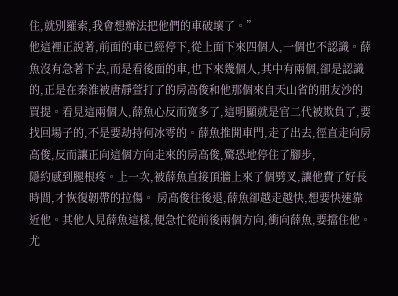住,就別羅索,我會想辦法把他們的車破壞了。”
他這裡正說著,前面的車已經停下,從上面下來四個人,一個也不認識。薛魚沒有急著下去,而是看後面的車,也下來幾個人,其中有兩個,卻是認識的,正是在秦淮被唐靜萱打了的房高俊和他那個來自天山省的朋友沙的買提。看見這兩個人,薛魚心反而寬多了,這明顯就是官二代被欺負了,要找回場子的,不是要劫持何冰雩的。薛魚推開車門,走了出去,徑直走向房高俊,反而讓正向這個方向走來的房高俊,驚恐地停住了腳步,
隱約感到腿根疼。上一次,被薛魚直接頂牆上來了個劈叉,讓他費了好長時間,才恢復韌帶的拉傷。 房高俊往後退,薛魚卻越走越快,想要快速靠近他。其他人見薛魚這樣,便急忙從前後兩個方向,衝向薛魚,要擋住他。尤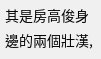其是房高俊身邊的兩個壯漢,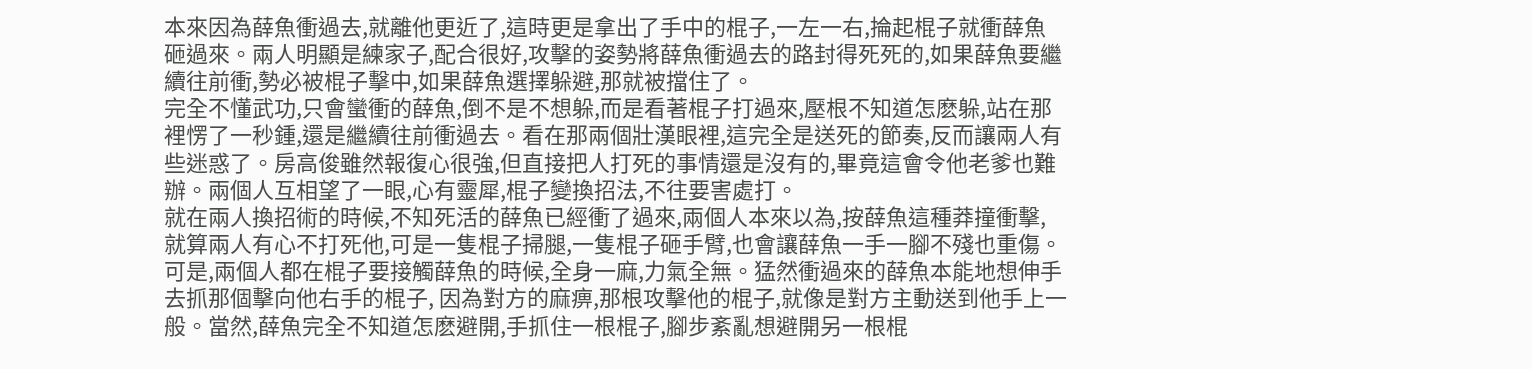本來因為薛魚衝過去,就離他更近了,這時更是拿出了手中的棍子,一左一右,掄起棍子就衝薛魚砸過來。兩人明顯是練家子,配合很好,攻擊的姿勢將薛魚衝過去的路封得死死的,如果薛魚要繼續往前衝,勢必被棍子擊中,如果薛魚選擇躲避,那就被擋住了。
完全不懂武功,只會蠻衝的薛魚,倒不是不想躲,而是看著棍子打過來,壓根不知道怎麽躲,站在那裡愣了一秒鍾,還是繼續往前衝過去。看在那兩個壯漢眼裡,這完全是送死的節奏,反而讓兩人有些迷惑了。房高俊雖然報復心很強,但直接把人打死的事情還是沒有的,畢竟這會令他老爹也難辦。兩個人互相望了一眼,心有靈犀,棍子變換招法,不往要害處打。
就在兩人換招術的時候,不知死活的薛魚已經衝了過來,兩個人本來以為,按薛魚這種莽撞衝擊,就算兩人有心不打死他,可是一隻棍子掃腿,一隻棍子砸手臂,也會讓薛魚一手一腳不殘也重傷。可是,兩個人都在棍子要接觸薛魚的時候,全身一麻,力氣全無。猛然衝過來的薛魚本能地想伸手去抓那個擊向他右手的棍子, 因為對方的麻痹,那根攻擊他的棍子,就像是對方主動送到他手上一般。當然,薛魚完全不知道怎麽避開,手抓住一根棍子,腳步紊亂想避開另一根棍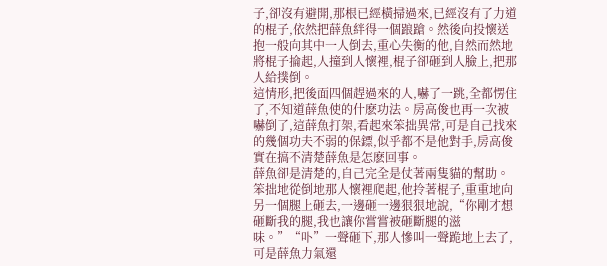子,卻沒有避開,那根已經橫掃過來,已經沒有了力道的棍子,依然把薛魚絆得一個踉蹌。然後向投懷送抱一般向其中一人倒去,重心失衡的他,自然而然地將棍子掄起,人撞到人懷裡,棍子卻砸到人臉上,把那人給撲倒。
這情形,把後面四個趕過來的人,嚇了一跳,全都愣住了,不知道薛魚使的什麽功法。房高俊也再一次被嚇倒了,這薛魚打架,看起來笨拙異常,可是自己找來的幾個功夫不弱的保鏢,似乎都不是他對手,房高俊實在搞不清楚薛魚是怎麽回事。
薛魚卻是清楚的,自己完全是仗著兩隻貓的幫助。笨拙地從倒地那人懷裡爬起,他拎著棍子,重重地向另一個腿上砸去,一邊砸一邊狠狠地說,“你剛才想砸斷我的腿,我也讓你嘗嘗被砸斷腿的滋味。”“卟”一聲砸下,那人慘叫一聲跪地上去了,可是薛魚力氣還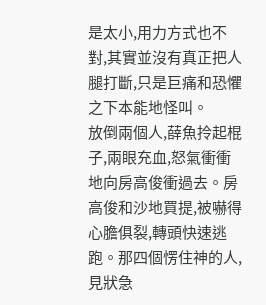是太小,用力方式也不對,其實並沒有真正把人腿打斷,只是巨痛和恐懼之下本能地怪叫。
放倒兩個人,薛魚拎起棍子,兩眼充血,怒氣衝衝地向房高俊衝過去。房高俊和沙地買提,被嚇得心膽俱裂,轉頭快速逃跑。那四個愣住神的人,見狀急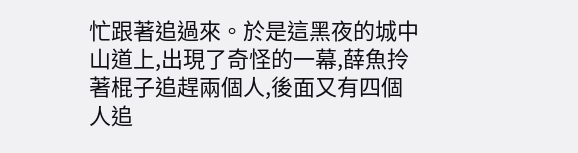忙跟著追過來。於是這黑夜的城中山道上,出現了奇怪的一幕,薛魚拎著棍子追趕兩個人,後面又有四個人追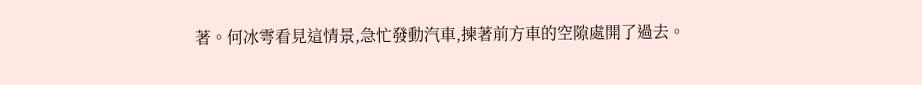著。何冰雩看見這情景,急忙發動汽車,揀著前方車的空隙處開了過去。